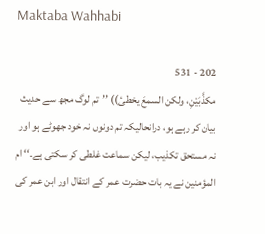Maktaba Wahhabi

202 - 531
مکذَّبَیْنِ، ولکن السمعَ یخطیٔ)) ’’تم لوگ مجھ سے حدیث بیان کر رہے ہو، درانحالیکہ تم دونوں نہ خود جھوٹے ہو اور نہ مستحق تکذیب، لیکن سماعت غلطی کر سکتی ہے۔‘‘ ام المؤمنین نے یہ بات حضرت عمر کے انتقال اور ابن عمر کی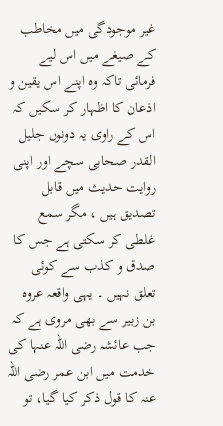غیر موجودگی میں مخاطب کے صیغے میں اس لیے فرمائی تاکہ وہ اپنے اس یقین و اذعان کا اظہار کر سکیں کہ اس کے راوی یہ دونوں جلیل القدر صحابی سچے اور اپنی روایت حدیث میں قابل تصدیق ہیں ، مگر سمع غلطی کر سکتی ہے جس کا صدق و کذب سے کوئی تعلق نہیں ۔ یہی واقعہ عروہ بن زبیر سے بھی مروی ہے کہ جب عائشہ رضی اللہ عنہا کی خدمت میں ابن عمر رضی اللہ عنہ کا قول ذکر کیا گیا، تو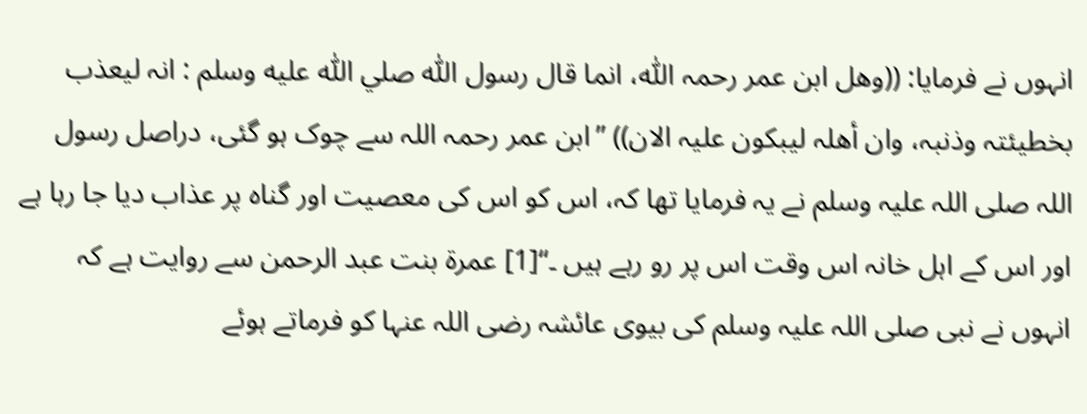انہوں نے فرمایا: ((وھل ابن عمر رحمہ اللّٰہ، انما قال رسول اللّٰہ صلي اللّٰه عليه وسلم : انہ لیعذب بخطیئتہ وذنبہ، وان أھلہ لیبکون علیہ الان)) ’’ابن عمر رحمہ اللہ سے چوک ہو گئی، دراصل رسول اللہ صلی اللہ علیہ وسلم نے یہ فرمایا تھا کہ، اس کو اس کی معصیت اور گناہ پر عذاب دیا جا رہا ہے اور اس کے اہل خانہ اس وقت اس پر رو رہے ہیں ۔‘‘[1] عمرۃ بنت عبد الرحمن سے روایت ہے کہ انہوں نے نبی صلی اللہ علیہ وسلم کی بیوی عائشہ رضی اللہ عنہا کو فرماتے ہوئے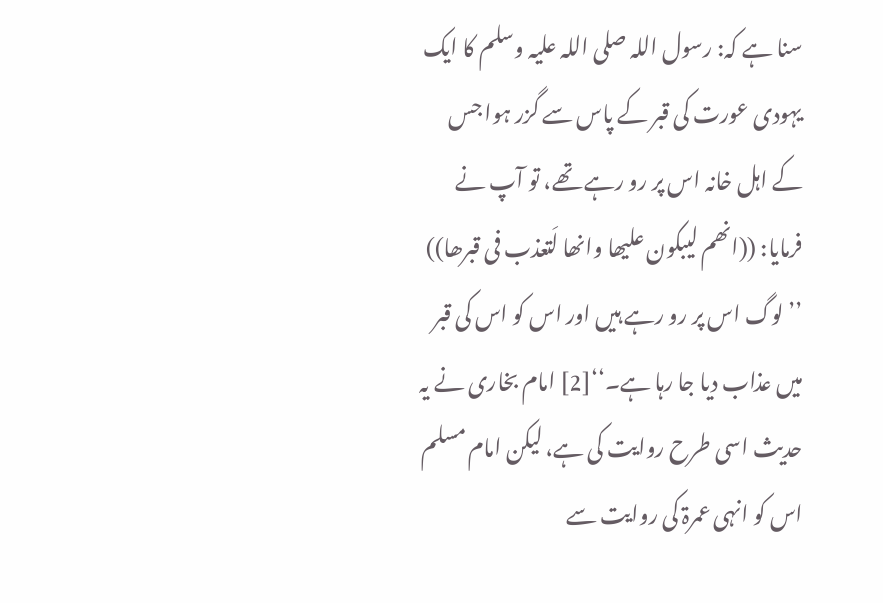سنا ہے کہ: رسول اللہ صلی اللہ علیہ وسلم کا ایک یہودی عورت کی قبر کے پاس سے گزر ہوا جس کے اہل خانہ اس پر رو رہے تھے، تو آپ نے فرمایا: ((انھم لیبکون علیھا وانھا لَتعذب فی قبرھا)) ’’لوگ اس پر رو رہے ہیں اور اس کو اس کی قبر میں عذاب دیا جا رہا ہے۔‘‘[2] امام بخاری نے یہ حدیث اسی طرح روایت کی ہے، لیکن امام مسلم اس کو انہی عمرۃ کی روایت سے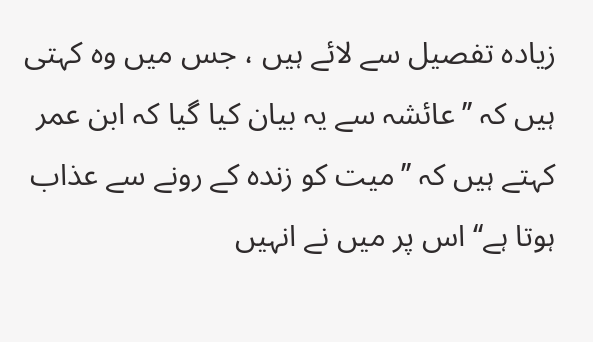زیادہ تفصیل سے لائے ہیں ، جس میں وہ کہتی ہیں کہ ’’عائشہ سے یہ بیان کیا گیا کہ ابن عمر کہتے ہیں کہ ’’میت کو زندہ کے رونے سے عذاب ہوتا ہے‘‘ اس پر میں نے انہیں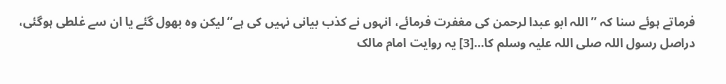فرماتے ہوئے سنا کہ ’’اللہ ابو عبدا لرحمن کی مغفرت فرمائے، انہوں نے کذب بیانی نہیں کی ہے‘‘ لیکن وہ بھول گئے یا ان سے غلطی ہوگئی، دراصل رسول اللہ صلی اللہ علیہ وسلم کا…[3] یہ روایت امام مالک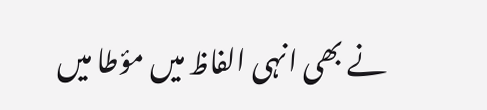نے بھی انہی الفاظ میں مؤطا میں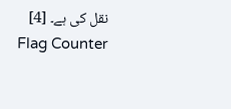نقل کی ہے۔ [4]
Flag Counter